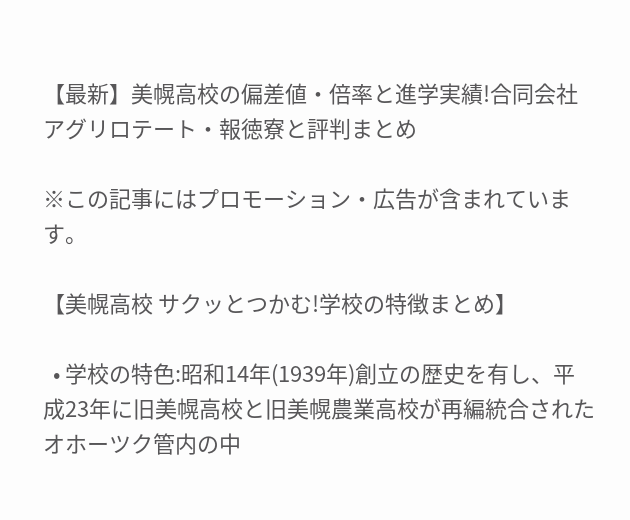【最新】美幌高校の偏差値・倍率と進学実績!合同会社アグリロテート・報徳寮と評判まとめ

※この記事にはプロモーション・広告が含まれています。

【美幌高校 サクッとつかむ!学校の特徴まとめ】

  • 学校の特色:昭和14年(1939年)創立の歴史を有し、平成23年に旧美幌高校と旧美幌農業高校が再編統合されたオホーツク管内の中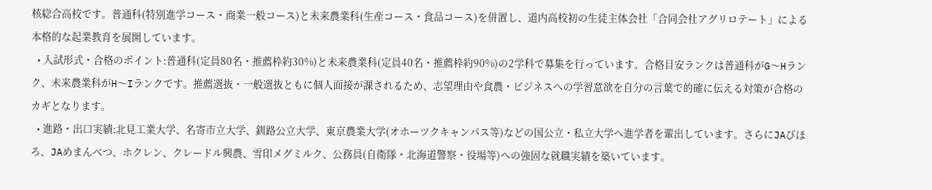核総合高校です。普通科(特別進学コース・商業一般コース)と未来農業科(生産コース・食品コース)を併置し、道内高校初の生徒主体会社「合同会社アグリロテート」による本格的な起業教育を展開しています。
  • 入試形式・合格のポイント:普通科(定員80名・推薦枠約30%)と未来農業科(定員40名・推薦枠約90%)の2学科で募集を行っています。合格目安ランクは普通科がG〜Hランク、未来農業科がH〜Iランクです。推薦選抜・一般選抜ともに個人面接が課されるため、志望理由や食農・ビジネスへの学習意欲を自分の言葉で的確に伝える対策が合格のカギとなります。
  • 進路・出口実績:北見工業大学、名寄市立大学、釧路公立大学、東京農業大学(オホーツクキャンパス等)などの国公立・私立大学へ進学者を輩出しています。さらにJAびほろ、JAめまんべつ、ホクレン、クレードル興農、雪印メグミルク、公務員(自衛隊・北海道警察・役場等)への強固な就職実績を築いています。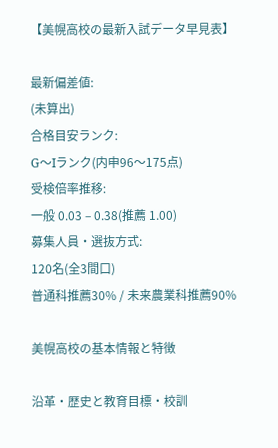【美幌高校の最新入試データ早見表】

最新偏差値:
(未算出)
合格目安ランク:
G〜Iランク(内申96〜175点)
受検倍率推移:
一般 0.03 – 0.38(推薦 1.00)
募集人員・選抜方式:
120名(全3間口)
普通科推薦30% / 未来農業科推薦90%

美幌高校の基本情報と特徴

沿革・歴史と教育目標・校訓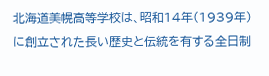北海道美幌高等学校は、昭和14年(1939年)に創立された長い歴史と伝統を有する全日制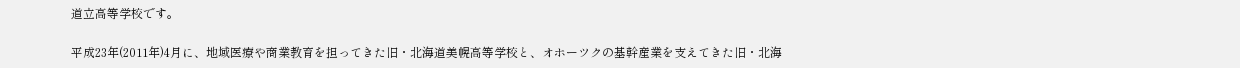道立高等学校です。

平成23年(2011年)4月に、地域医療や商業教育を担ってきた旧・北海道美幌高等学校と、オホーツクの基幹産業を支えてきた旧・北海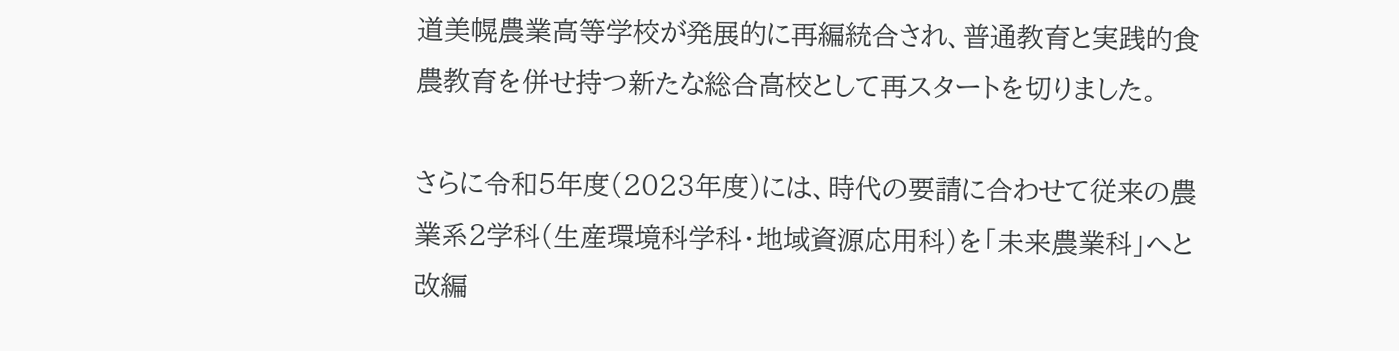道美幌農業高等学校が発展的に再編統合され、普通教育と実践的食農教育を併せ持つ新たな総合高校として再スタートを切りました。

さらに令和5年度(2023年度)には、時代の要請に合わせて従来の農業系2学科(生産環境科学科・地域資源応用科)を「未来農業科」へと改編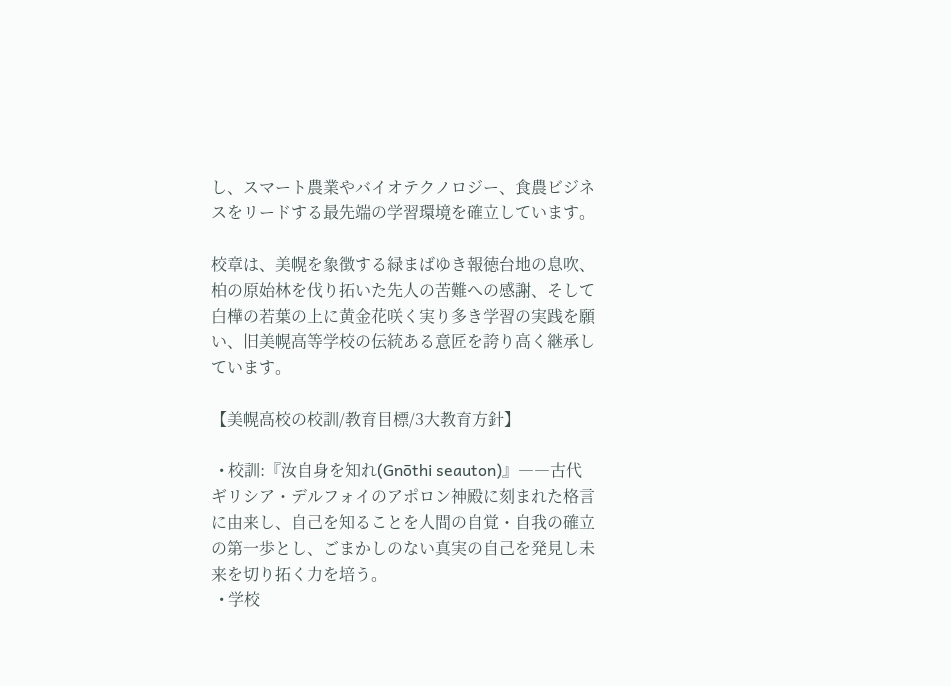し、スマート農業やバイオテクノロジー、食農ビジネスをリードする最先端の学習環境を確立しています。

校章は、美幌を象徴する緑まばゆき報徳台地の息吹、柏の原始林を伐り拓いた先人の苦難への感謝、そして白樺の若葉の上に黄金花咲く実り多き学習の実践を願い、旧美幌高等学校の伝統ある意匠を誇り高く継承しています。

【美幌高校の校訓/教育目標/3大教育方針】

  • 校訓:『汝自身を知れ(Gnōthi seauton)』――古代ギリシア・デルフォイのアポロン神殿に刻まれた格言に由来し、自己を知ることを人間の自覚・自我の確立の第一歩とし、ごまかしのない真実の自己を発見し未来を切り拓く力を培う。
  • 学校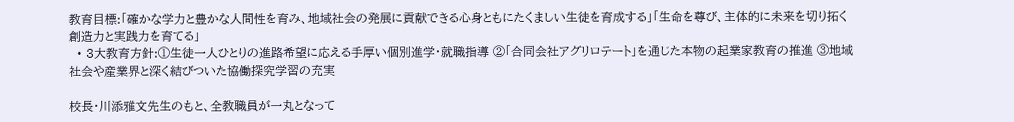教育目標:「確かな学力と豊かな人間性を育み、地域社会の発展に貢献できる心身ともにたくましい生徒を育成する」「生命を尊び、主体的に未来を切り拓く創造力と実践力を育てる」
  • 3大教育方針:①生徒一人ひとりの進路希望に応える手厚い個別進学・就職指導 ②「合同会社アグリロテート」を通じた本物の起業家教育の推進 ③地域社会や産業界と深く結びついた協働探究学習の充実

校長・川添雅文先生のもと、全教職員が一丸となって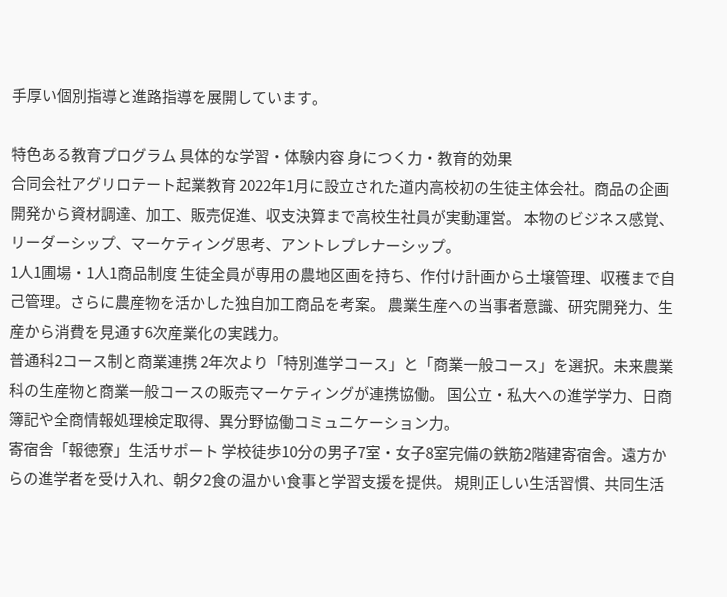手厚い個別指導と進路指導を展開しています。

特色ある教育プログラム 具体的な学習・体験内容 身につく力・教育的効果
合同会社アグリロテート起業教育 2022年1月に設立された道内高校初の生徒主体会社。商品の企画開発から資材調達、加工、販売促進、収支決算まで高校生社員が実動運営。 本物のビジネス感覚、リーダーシップ、マーケティング思考、アントレプレナーシップ。
1人1圃場・1人1商品制度 生徒全員が専用の農地区画を持ち、作付け計画から土壌管理、収穫まで自己管理。さらに農産物を活かした独自加工商品を考案。 農業生産への当事者意識、研究開発力、生産から消費を見通す6次産業化の実践力。
普通科2コース制と商業連携 2年次より「特別進学コース」と「商業一般コース」を選択。未来農業科の生産物と商業一般コースの販売マーケティングが連携協働。 国公立・私大への進学学力、日商簿記や全商情報処理検定取得、異分野協働コミュニケーション力。
寄宿舎「報徳寮」生活サポート 学校徒歩10分の男子7室・女子8室完備の鉄筋2階建寄宿舎。遠方からの進学者を受け入れ、朝夕2食の温かい食事と学習支援を提供。 規則正しい生活習慣、共同生活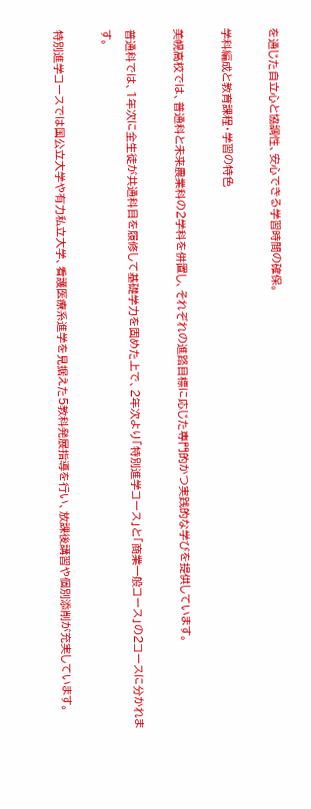を通じた自立心と協調性、安心できる学習時間の確保。

学科編成と教育課程・学習の特色

美幌高校では、普通科と未来農業科の2学科を併置し、それぞれの進路目標に応じた専門的かつ実践的な学びを提供しています。

普通科では、1年次に全生徒が共通科目を履修して基礎学力を固めた上で、2年次より「特別進学コース」と「商業一般コース」の2コースに分かれます。

特別進学コースでは国公立大学や有力私立大学、看護医療系進学を見据えた5教科発展指導を行い、放課後講習や個別添削が充実しています。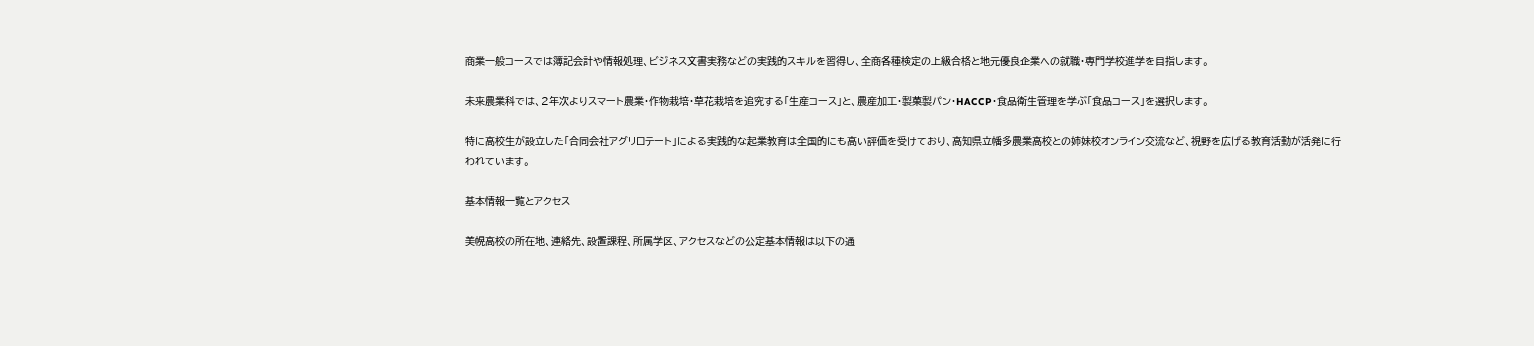商業一般コースでは簿記会計や情報処理、ビジネス文書実務などの実践的スキルを習得し、全商各種検定の上級合格と地元優良企業への就職・専門学校進学を目指します。

未来農業科では、2年次よりスマート農業・作物栽培・草花栽培を追究する「生産コース」と、農産加工・製菓製パン・HACCP・食品衛生管理を学ぶ「食品コース」を選択します。

特に高校生が設立した「合同会社アグリロテート」による実践的な起業教育は全国的にも高い評価を受けており、高知県立幡多農業高校との姉妹校オンライン交流など、視野を広げる教育活動が活発に行われています。

基本情報一覧とアクセス

美幌高校の所在地、連絡先、設置課程、所属学区、アクセスなどの公定基本情報は以下の通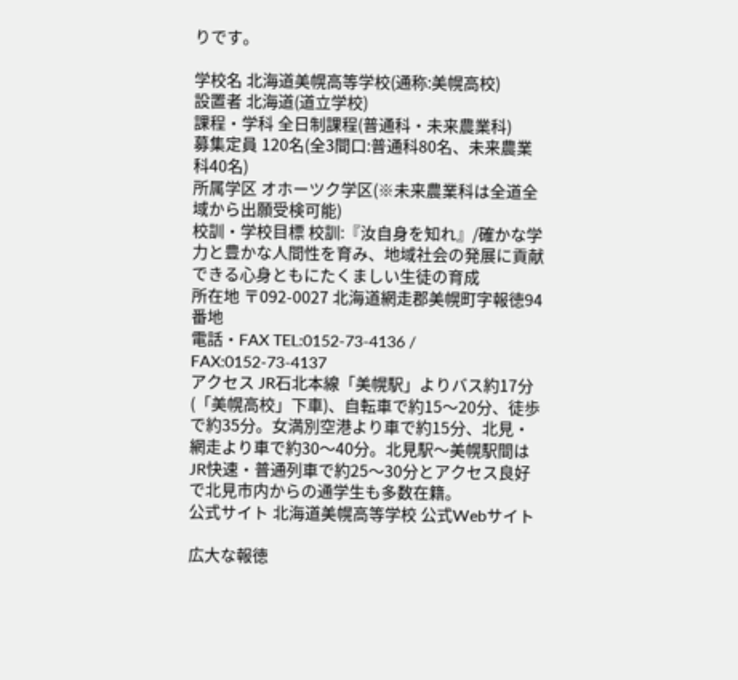りです。

学校名 北海道美幌高等学校(通称:美幌高校)
設置者 北海道(道立学校)
課程・学科 全日制課程(普通科・未来農業科)
募集定員 120名(全3間口:普通科80名、未来農業科40名)
所属学区 オホーツク学区(※未来農業科は全道全域から出願受検可能)
校訓・学校目標 校訓:『汝自身を知れ』/確かな学力と豊かな人間性を育み、地域社会の発展に貢献できる心身ともにたくましい生徒の育成
所在地 〒092-0027 北海道網走郡美幌町字報徳94番地
電話・FAX TEL:0152-73-4136 / FAX:0152-73-4137
アクセス JR石北本線「美幌駅」よりバス約17分(「美幌高校」下車)、自転車で約15〜20分、徒歩で約35分。女満別空港より車で約15分、北見・網走より車で約30〜40分。北見駅〜美幌駅間はJR快速・普通列車で約25〜30分とアクセス良好で北見市内からの通学生も多数在籍。
公式サイト 北海道美幌高等学校 公式Webサイト

広大な報徳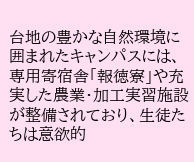台地の豊かな自然環境に囲まれたキャンパスには、専用寄宿舎「報徳寮」や充実した農業・加工実習施設が整備されており、生徒たちは意欲的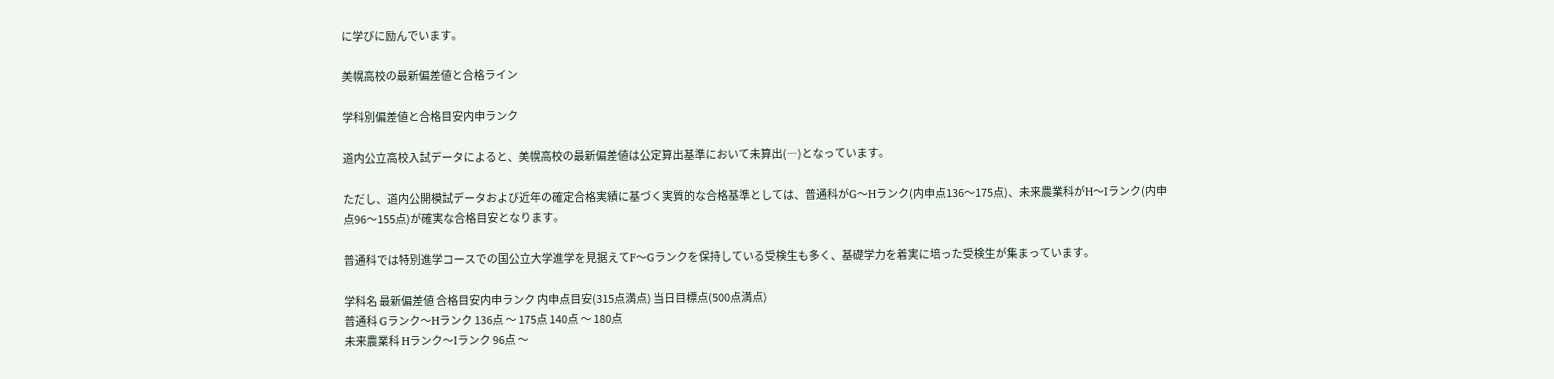に学びに励んでいます。

美幌高校の最新偏差値と合格ライン

学科別偏差値と合格目安内申ランク

道内公立高校入試データによると、美幌高校の最新偏差値は公定算出基準において未算出(―)となっています。

ただし、道内公開模試データおよび近年の確定合格実績に基づく実質的な合格基準としては、普通科がG〜Hランク(内申点136〜175点)、未来農業科がH〜Iランク(内申点96〜155点)が確実な合格目安となります。

普通科では特別進学コースでの国公立大学進学を見据えてF〜Gランクを保持している受検生も多く、基礎学力を着実に培った受検生が集まっています。

学科名 最新偏差値 合格目安内申ランク 内申点目安(315点満点) 当日目標点(500点満点)
普通科 Gランク〜Hランク 136点 〜 175点 140点 〜 180点
未来農業科 Hランク〜Iランク 96点 〜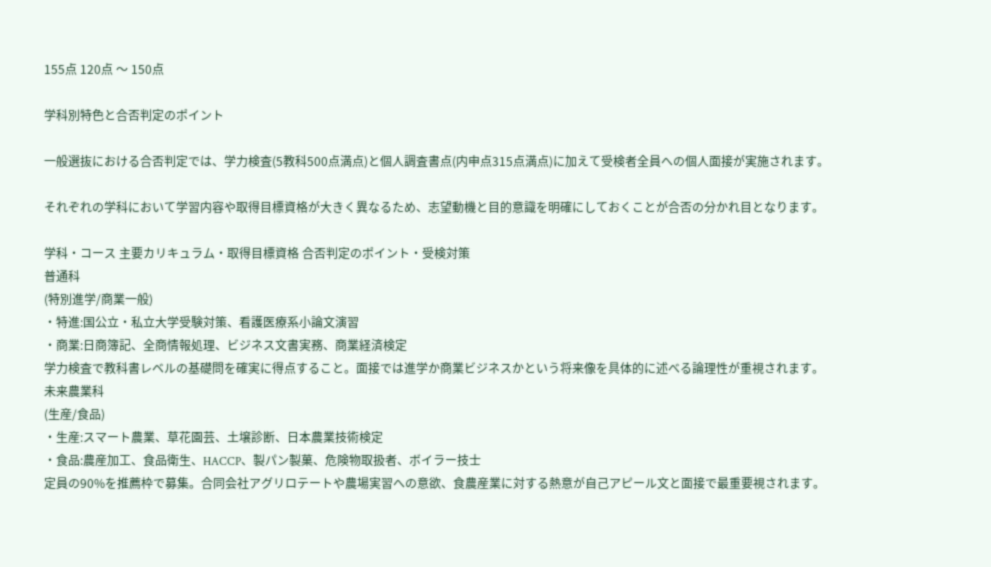155点 120点 〜 150点

学科別特色と合否判定のポイント

一般選抜における合否判定では、学力検査(5教科500点満点)と個人調査書点(内申点315点満点)に加えて受検者全員への個人面接が実施されます。

それぞれの学科において学習内容や取得目標資格が大きく異なるため、志望動機と目的意識を明確にしておくことが合否の分かれ目となります。

学科・コース 主要カリキュラム・取得目標資格 合否判定のポイント・受検対策
普通科
(特別進学/商業一般)
・特進:国公立・私立大学受験対策、看護医療系小論文演習
・商業:日商簿記、全商情報処理、ビジネス文書実務、商業経済検定
学力検査で教科書レベルの基礎問を確実に得点すること。面接では進学か商業ビジネスかという将来像を具体的に述べる論理性が重視されます。
未来農業科
(生産/食品)
・生産:スマート農業、草花園芸、土壌診断、日本農業技術検定
・食品:農産加工、食品衛生、HACCP、製パン製菓、危険物取扱者、ボイラー技士
定員の90%を推薦枠で募集。合同会社アグリロテートや農場実習への意欲、食農産業に対する熱意が自己アピール文と面接で最重要視されます。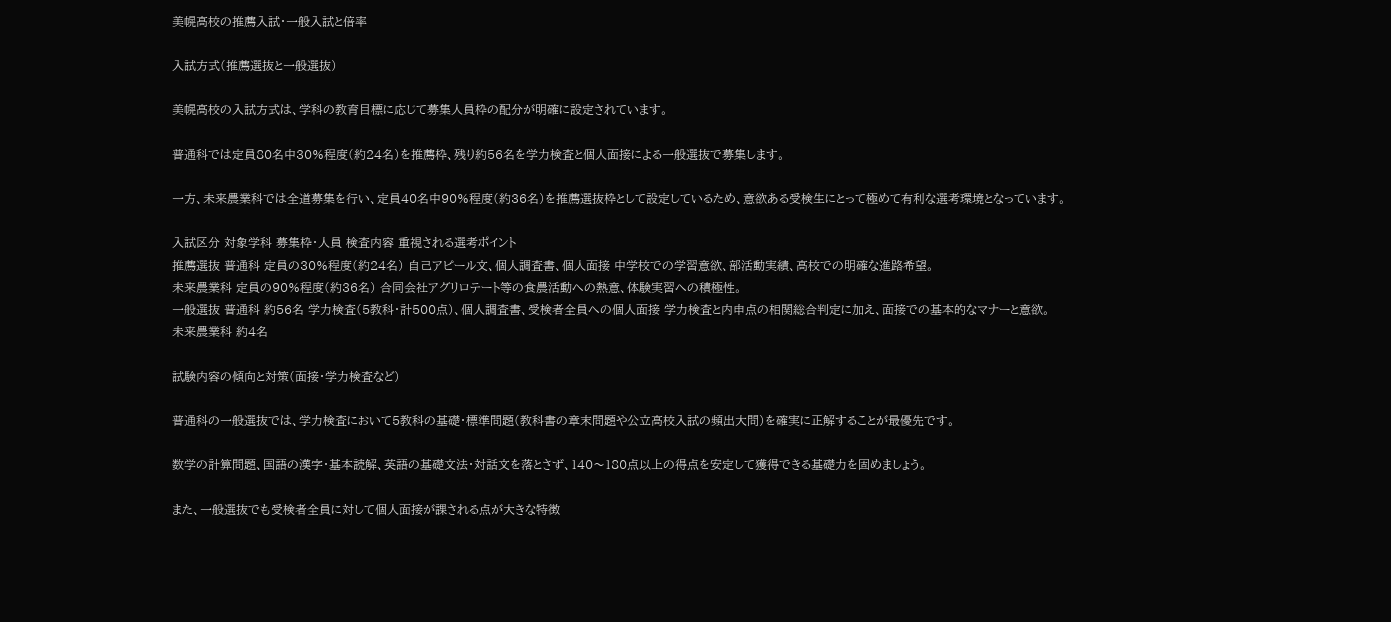美幌高校の推薦入試・一般入試と倍率

入試方式(推薦選抜と一般選抜)

美幌高校の入試方式は、学科の教育目標に応じて募集人員枠の配分が明確に設定されています。

普通科では定員80名中30%程度(約24名)を推薦枠、残り約56名を学力検査と個人面接による一般選抜で募集します。

一方、未来農業科では全道募集を行い、定員40名中90%程度(約36名)を推薦選抜枠として設定しているため、意欲ある受検生にとって極めて有利な選考環境となっています。

入試区分 対象学科 募集枠・人員 検査内容 重視される選考ポイント
推薦選抜 普通科 定員の30%程度(約24名) 自己アピール文、個人調査書、個人面接 中学校での学習意欲、部活動実績、高校での明確な進路希望。
未来農業科 定員の90%程度(約36名) 合同会社アグリロテート等の食農活動への熱意、体験実習への積極性。
一般選抜 普通科 約56名 学力検査(5教科・計500点)、個人調査書、受検者全員への個人面接 学力検査と内申点の相関総合判定に加え、面接での基本的なマナーと意欲。
未来農業科 約4名

試験内容の傾向と対策(面接・学力検査など)

普通科の一般選抜では、学力検査において5教科の基礎・標準問題(教科書の章末問題や公立高校入試の頻出大問)を確実に正解することが最優先です。

数学の計算問題、国語の漢字・基本読解、英語の基礎文法・対話文を落とさず、140〜180点以上の得点を安定して獲得できる基礎力を固めましょう。

また、一般選抜でも受検者全員に対して個人面接が課される点が大きな特徴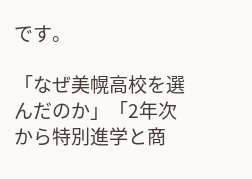です。

「なぜ美幌高校を選んだのか」「2年次から特別進学と商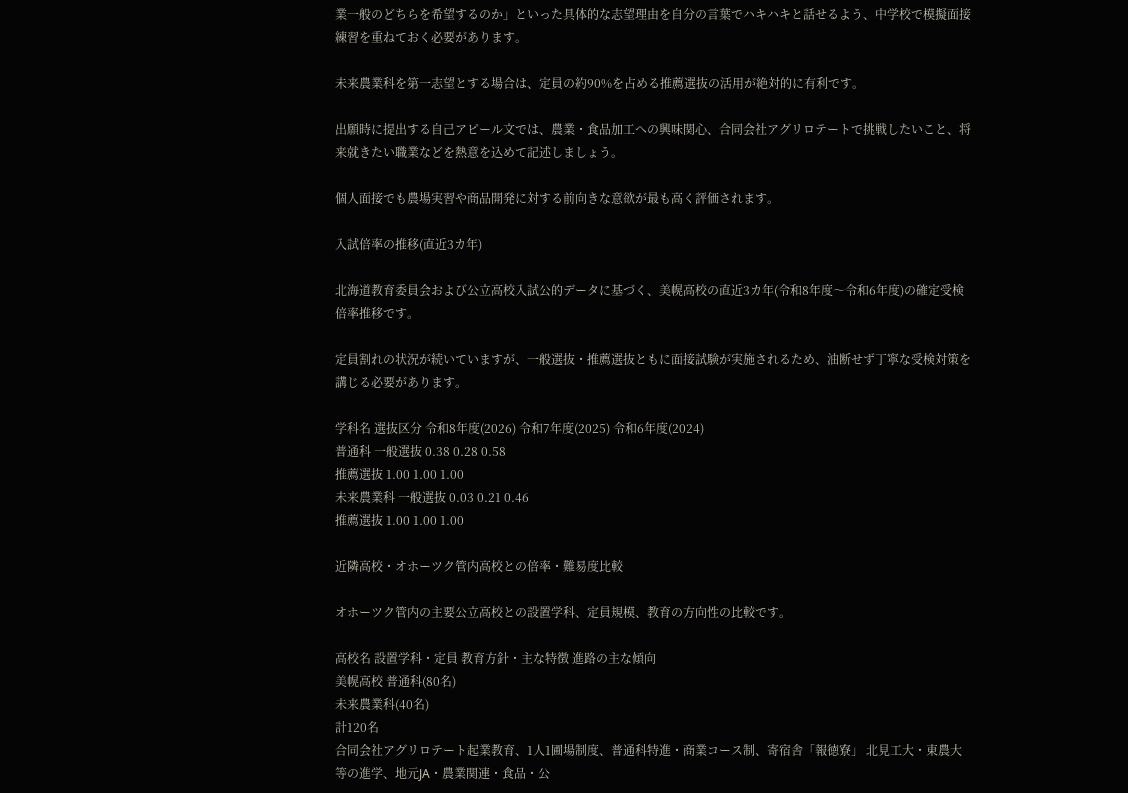業一般のどちらを希望するのか」といった具体的な志望理由を自分の言葉でハキハキと話せるよう、中学校で模擬面接練習を重ねておく必要があります。

未来農業科を第一志望とする場合は、定員の約90%を占める推薦選抜の活用が絶対的に有利です。

出願時に提出する自己アピール文では、農業・食品加工への興味関心、合同会社アグリロテートで挑戦したいこと、将来就きたい職業などを熱意を込めて記述しましょう。

個人面接でも農場実習や商品開発に対する前向きな意欲が最も高く評価されます。

入試倍率の推移(直近3カ年)

北海道教育委員会および公立高校入試公的データに基づく、美幌高校の直近3カ年(令和8年度〜令和6年度)の確定受検倍率推移です。

定員割れの状況が続いていますが、一般選抜・推薦選抜ともに面接試験が実施されるため、油断せず丁寧な受検対策を講じる必要があります。

学科名 選抜区分 令和8年度(2026) 令和7年度(2025) 令和6年度(2024)
普通科 一般選抜 0.38 0.28 0.58
推薦選抜 1.00 1.00 1.00
未来農業科 一般選抜 0.03 0.21 0.46
推薦選抜 1.00 1.00 1.00

近隣高校・オホーツク管内高校との倍率・難易度比較

オホーツク管内の主要公立高校との設置学科、定員規模、教育の方向性の比較です。

高校名 設置学科・定員 教育方針・主な特徴 進路の主な傾向
美幌高校 普通科(80名)
未来農業科(40名)
計120名
合同会社アグリロテート起業教育、1人1圃場制度、普通科特進・商業コース制、寄宿舎「報徳寮」 北見工大・東農大等の進学、地元JA・農業関連・食品・公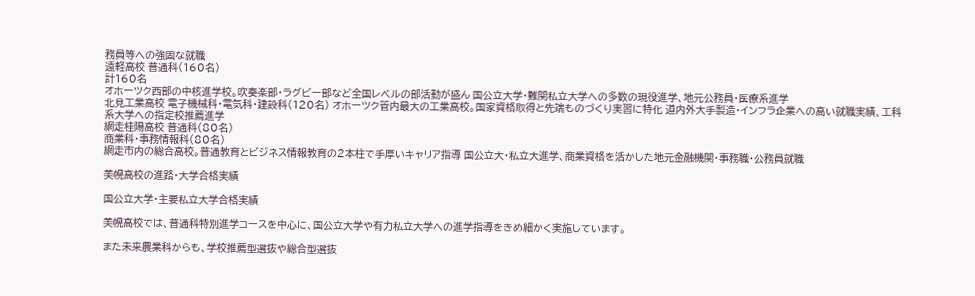務員等への強固な就職
遠軽高校 普通科(160名)
計160名
オホーツク西部の中核進学校。吹奏楽部・ラグビー部など全国レベルの部活動が盛ん 国公立大学・難関私立大学への多数の現役進学、地元公務員・医療系進学
北見工業高校 電子機械科・電気科・建設科(120名) オホーツク管内最大の工業高校。国家資格取得と先端ものづくり実習に特化 道内外大手製造・インフラ企業への高い就職実績、工科系大学への指定校推薦進学
網走桂陽高校 普通科(80名)
商業科・事務情報科(80名)
網走市内の総合高校。普通教育とビジネス情報教育の2本柱で手厚いキャリア指導 国公立大・私立大進学、商業資格を活かした地元金融機関・事務職・公務員就職

美幌高校の進路・大学合格実績

国公立大学・主要私立大学合格実績

美幌高校では、普通科特別進学コースを中心に、国公立大学や有力私立大学への進学指導をきめ細かく実施しています。

また未来農業科からも、学校推薦型選抜や総合型選抜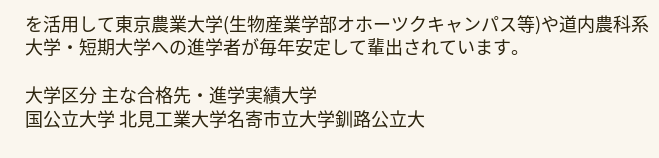を活用して東京農業大学(生物産業学部オホーツクキャンパス等)や道内農科系大学・短期大学への進学者が毎年安定して輩出されています。

大学区分 主な合格先・進学実績大学
国公立大学 北見工業大学名寄市立大学釧路公立大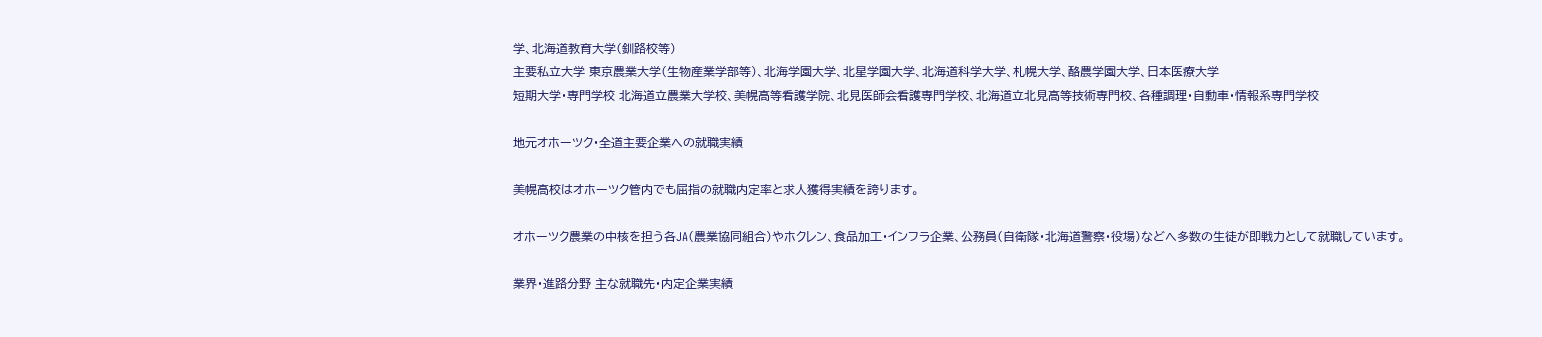学、北海道教育大学(釧路校等)
主要私立大学 東京農業大学(生物産業学部等)、北海学園大学、北星学園大学、北海道科学大学、札幌大学、酪農学園大学、日本医療大学
短期大学・専門学校 北海道立農業大学校、美幌高等看護学院、北見医師会看護専門学校、北海道立北見高等技術専門校、各種調理・自動車・情報系専門学校

地元オホーツク・全道主要企業への就職実績

美幌高校はオホーツク管内でも屈指の就職内定率と求人獲得実績を誇ります。

オホーツク農業の中核を担う各JA(農業協同組合)やホクレン、食品加工・インフラ企業、公務員(自衛隊・北海道警察・役場)などへ多数の生徒が即戦力として就職しています。

業界・進路分野 主な就職先・内定企業実績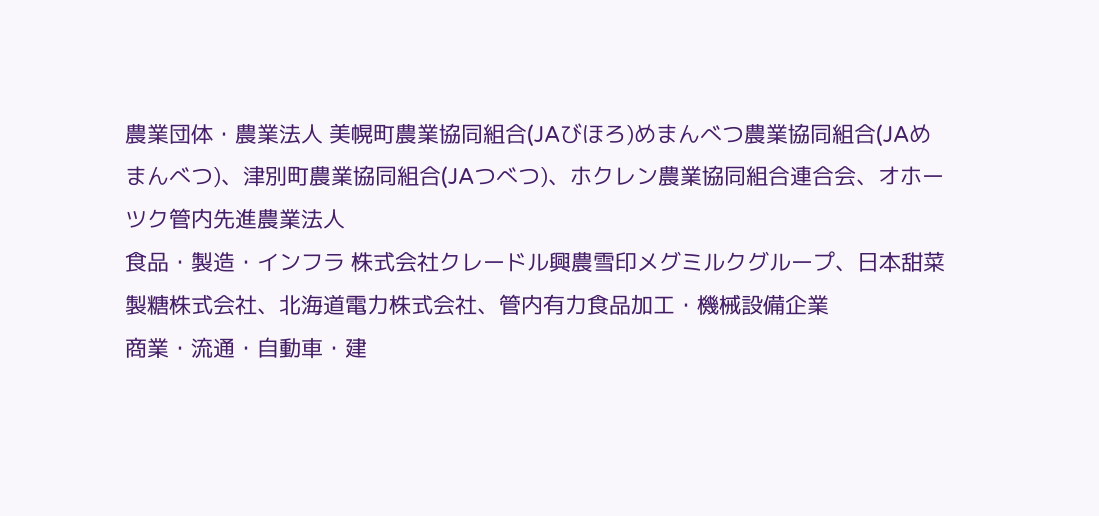農業団体・農業法人 美幌町農業協同組合(JAびほろ)めまんべつ農業協同組合(JAめまんべつ)、津別町農業協同組合(JAつべつ)、ホクレン農業協同組合連合会、オホーツク管内先進農業法人
食品・製造・インフラ 株式会社クレードル興農雪印メグミルクグループ、日本甜菜製糖株式会社、北海道電力株式会社、管内有力食品加工・機械設備企業
商業・流通・自動車・建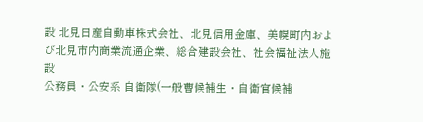設 北見日産自動車株式会社、北見信用金庫、美幌町内および北見市内商業流通企業、総合建設会社、社会福祉法人施設
公務員・公安系 自衛隊(一般曹候補生・自衛官候補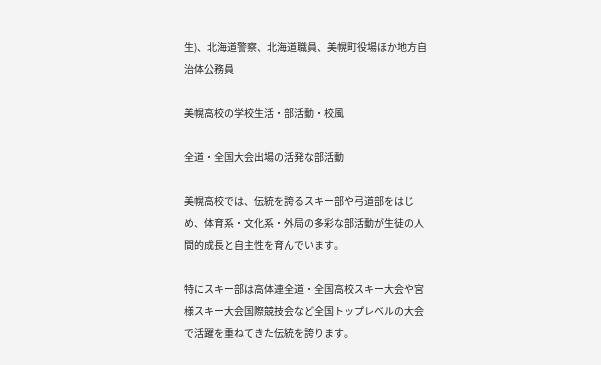生)、北海道警察、北海道職員、美幌町役場ほか地方自治体公務員

美幌高校の学校生活・部活動・校風

全道・全国大会出場の活発な部活動

美幌高校では、伝統を誇るスキー部や弓道部をはじめ、体育系・文化系・外局の多彩な部活動が生徒の人間的成長と自主性を育んでいます。

特にスキー部は高体連全道・全国高校スキー大会や宮様スキー大会国際競技会など全国トップレベルの大会で活躍を重ねてきた伝統を誇ります。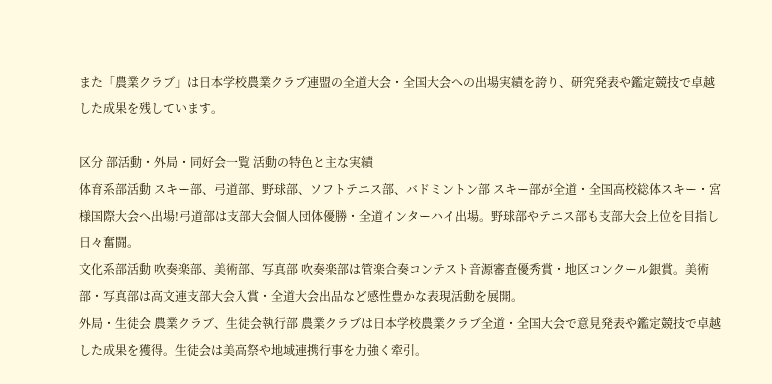また「農業クラブ」は日本学校農業クラブ連盟の全道大会・全国大会への出場実績を誇り、研究発表や鑑定競技で卓越した成果を残しています。

区分 部活動・外局・同好会一覧 活動の特色と主な実績
体育系部活動 スキー部、弓道部、野球部、ソフトテニス部、バドミントン部 スキー部が全道・全国高校総体スキー・宮様国際大会へ出場!弓道部は支部大会個人団体優勝・全道インターハイ出場。野球部やテニス部も支部大会上位を目指し日々奮闘。
文化系部活動 吹奏楽部、美術部、写真部 吹奏楽部は管楽合奏コンテスト音源審査優秀賞・地区コンクール銀賞。美術部・写真部は高文連支部大会入賞・全道大会出品など感性豊かな表現活動を展開。
外局・生徒会 農業クラブ、生徒会執行部 農業クラブは日本学校農業クラブ全道・全国大会で意見発表や鑑定競技で卓越した成果を獲得。生徒会は美高祭や地域連携行事を力強く牽引。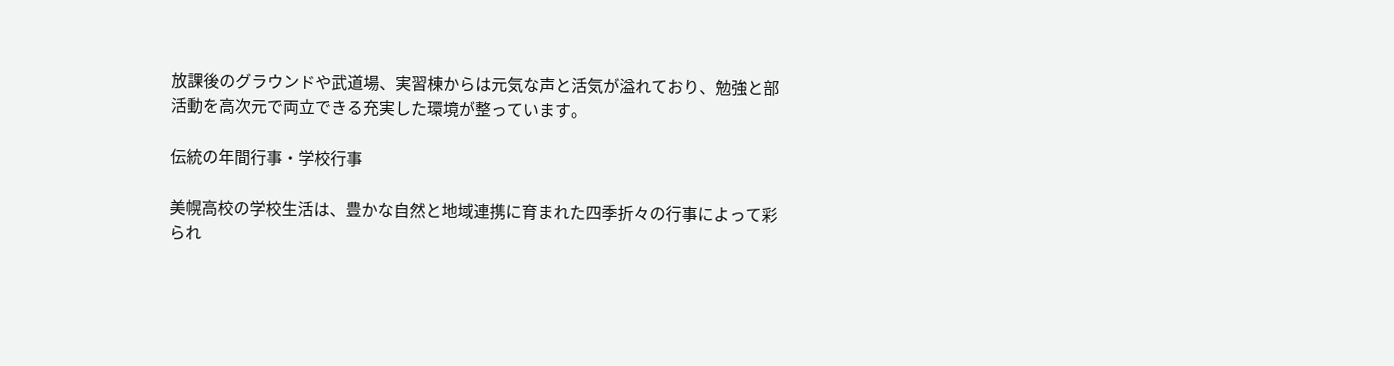放課後のグラウンドや武道場、実習棟からは元気な声と活気が溢れており、勉強と部活動を高次元で両立できる充実した環境が整っています。

伝統の年間行事・学校行事

美幌高校の学校生活は、豊かな自然と地域連携に育まれた四季折々の行事によって彩られ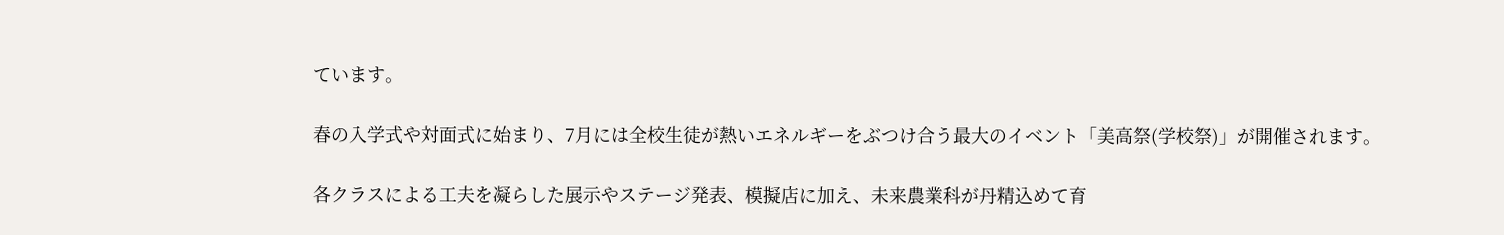ています。

春の入学式や対面式に始まり、7月には全校生徒が熱いエネルギーをぶつけ合う最大のイベント「美高祭(学校祭)」が開催されます。

各クラスによる工夫を凝らした展示やステージ発表、模擬店に加え、未来農業科が丹精込めて育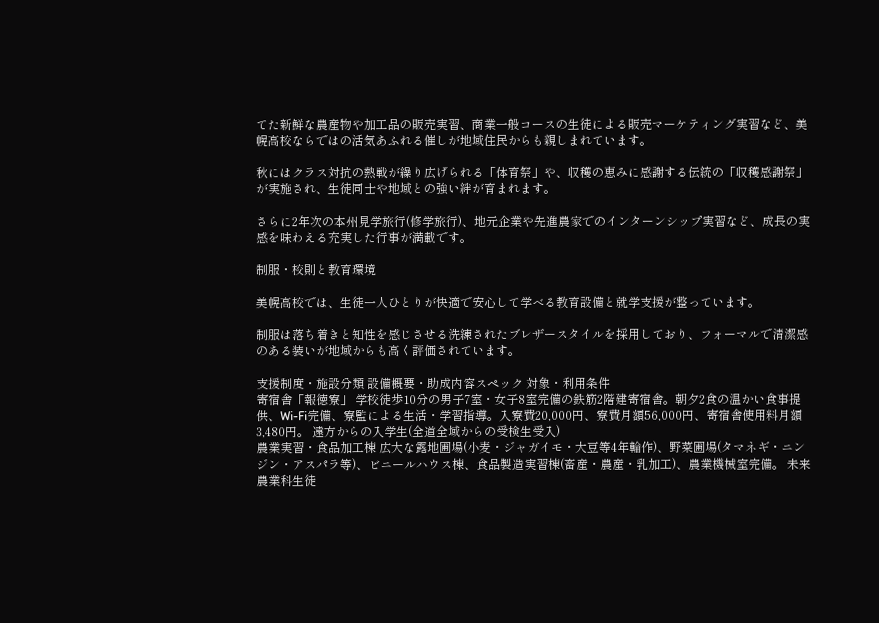てた新鮮な農産物や加工品の販売実習、商業一般コースの生徒による販売マーケティング実習など、美幌高校ならではの活気あふれる催しが地域住民からも親しまれています。

秋にはクラス対抗の熱戦が繰り広げられる「体育祭」や、収穫の恵みに感謝する伝統の「収穫感謝祭」が実施され、生徒同士や地域との強い絆が育まれます。

さらに2年次の本州見学旅行(修学旅行)、地元企業や先進農家でのインターンシップ実習など、成長の実感を味わえる充実した行事が満載です。

制服・校則と教育環境

美幌高校では、生徒一人ひとりが快適で安心して学べる教育設備と就学支援が整っています。

制服は落ち着きと知性を感じさせる洗練されたブレザースタイルを採用しており、フォーマルで清潔感のある装いが地域からも高く評価されています。

支援制度・施設分類 設備概要・助成内容スペック 対象・利用条件
寄宿舎「報徳寮」 学校徒歩10分の男子7室・女子8室完備の鉄筋2階建寄宿舎。朝夕2食の温かい食事提供、Wi-Fi完備、寮監による生活・学習指導。入寮費20,000円、寮費月額56,000円、寄宿舎使用料月額3,480円。 遠方からの入学生(全道全域からの受検生受入)
農業実習・食品加工棟 広大な露地圃場(小麦・ジャガイモ・大豆等4年輪作)、野菜圃場(タマネギ・ニンジン・アスパラ等)、ビニールハウス棟、食品製造実習棟(畜産・農産・乳加工)、農業機械室完備。 未来農業科生徒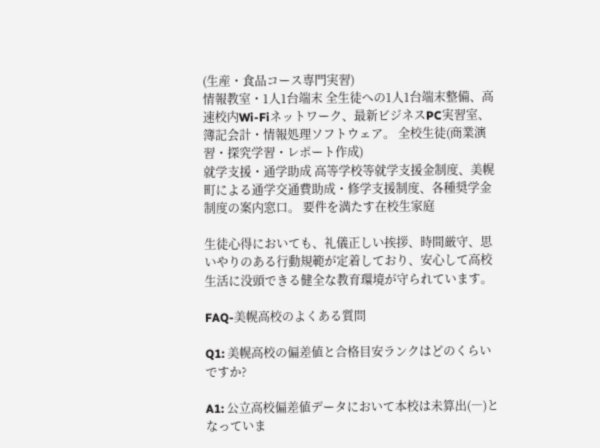(生産・食品コース専門実習)
情報教室・1人1台端末 全生徒への1人1台端末整備、高速校内Wi-Fiネットワーク、最新ビジネスPC実習室、簿記会計・情報処理ソフトウェア。 全校生徒(商業演習・探究学習・レポート作成)
就学支援・通学助成 高等学校等就学支援金制度、美幌町による通学交通費助成・修学支援制度、各種奨学金制度の案内窓口。 要件を満たす在校生家庭

生徒心得においても、礼儀正しい挨拶、時間厳守、思いやりのある行動規範が定着しており、安心して高校生活に没頭できる健全な教育環境が守られています。

FAQ-美幌高校のよくある質問

Q1: 美幌高校の偏差値と合格目安ランクはどのくらいですか?

A1: 公立高校偏差値データにおいて本校は未算出(―)となっていま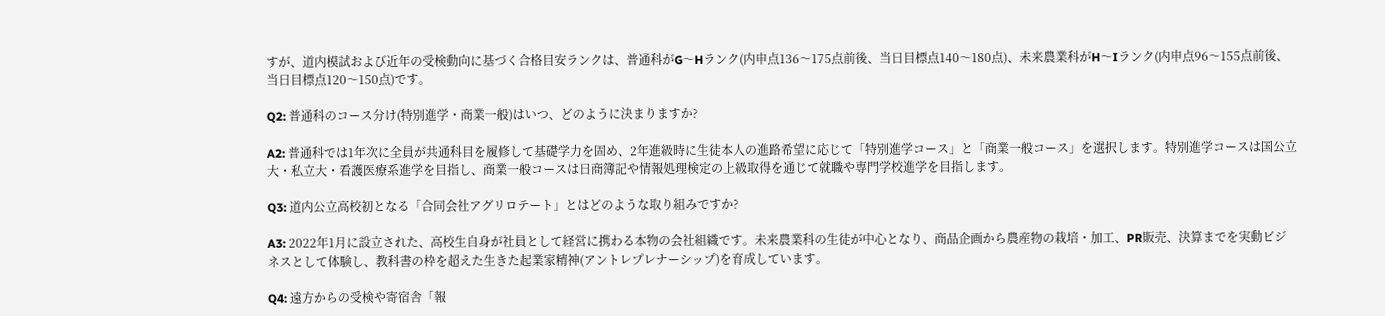すが、道内模試および近年の受検動向に基づく合格目安ランクは、普通科がG〜Hランク(内申点136〜175点前後、当日目標点140〜180点)、未来農業科がH〜Iランク(内申点96〜155点前後、当日目標点120〜150点)です。

Q2: 普通科のコース分け(特別進学・商業一般)はいつ、どのように決まりますか?

A2: 普通科では1年次に全員が共通科目を履修して基礎学力を固め、2年進級時に生徒本人の進路希望に応じて「特別進学コース」と「商業一般コース」を選択します。特別進学コースは国公立大・私立大・看護医療系進学を目指し、商業一般コースは日商簿記や情報処理検定の上級取得を通じて就職や専門学校進学を目指します。

Q3: 道内公立高校初となる「合同会社アグリロテート」とはどのような取り組みですか?

A3: 2022年1月に設立された、高校生自身が社員として経営に携わる本物の会社組織です。未来農業科の生徒が中心となり、商品企画から農産物の栽培・加工、PR販売、決算までを実動ビジネスとして体験し、教科書の枠を超えた生きた起業家精神(アントレプレナーシップ)を育成しています。

Q4: 遠方からの受検や寄宿舎「報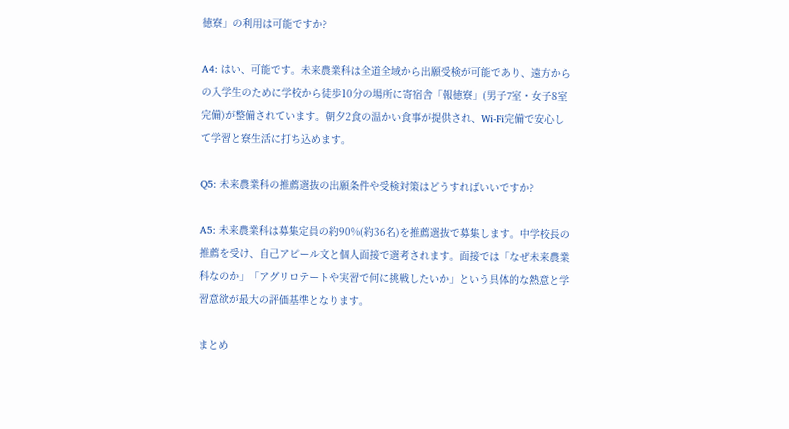徳寮」の利用は可能ですか?

A4: はい、可能です。未来農業科は全道全域から出願受検が可能であり、遠方からの入学生のために学校から徒歩10分の場所に寄宿舎「報徳寮」(男子7室・女子8室完備)が整備されています。朝夕2食の温かい食事が提供され、Wi-Fi完備で安心して学習と寮生活に打ち込めます。

Q5: 未来農業科の推薦選抜の出願条件や受検対策はどうすればいいですか?

A5: 未来農業科は募集定員の約90%(約36名)を推薦選抜で募集します。中学校長の推薦を受け、自己アピール文と個人面接で選考されます。面接では「なぜ未来農業科なのか」「アグリロテートや実習で何に挑戦したいか」という具体的な熱意と学習意欲が最大の評価基準となります。

まとめ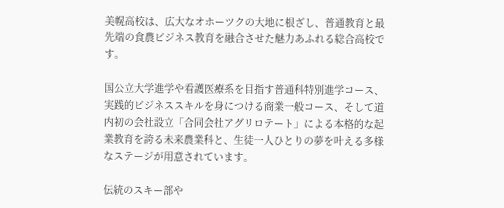美幌高校は、広大なオホーツクの大地に根ざし、普通教育と最先端の食農ビジネス教育を融合させた魅力あふれる総合高校です。

国公立大学進学や看護医療系を目指す普通科特別進学コース、実践的ビジネススキルを身につける商業一般コース、そして道内初の会社設立「合同会社アグリロテート」による本格的な起業教育を誇る未来農業科と、生徒一人ひとりの夢を叶える多様なステージが用意されています。

伝統のスキー部や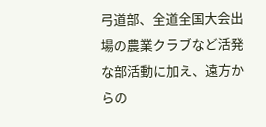弓道部、全道全国大会出場の農業クラブなど活発な部活動に加え、遠方からの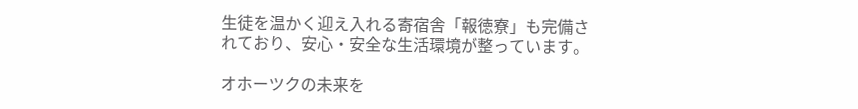生徒を温かく迎え入れる寄宿舎「報徳寮」も完備されており、安心・安全な生活環境が整っています。

オホーツクの未来を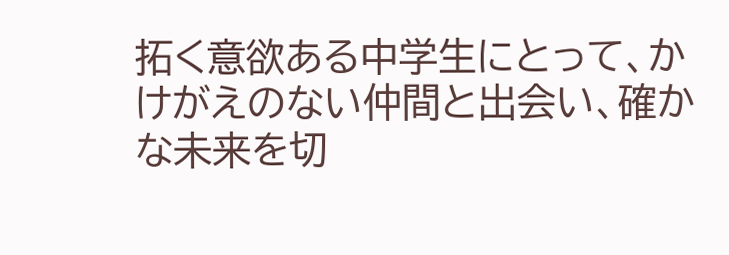拓く意欲ある中学生にとって、かけがえのない仲間と出会い、確かな未来を切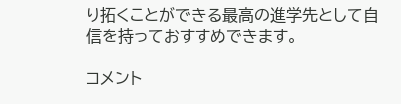り拓くことができる最高の進学先として自信を持っておすすめできます。

コメント